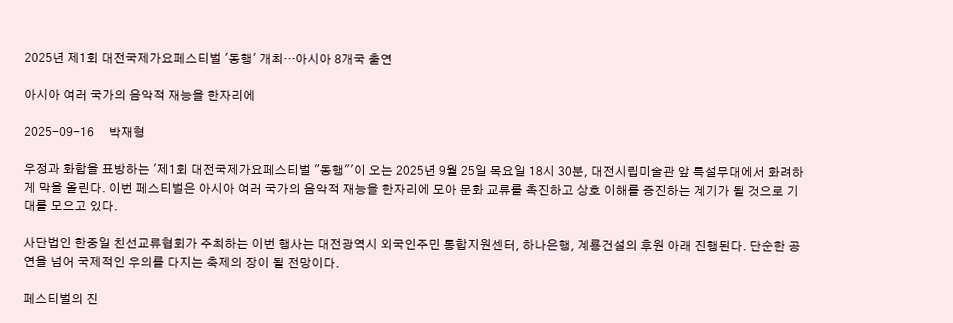2025년 제1회 대전국제가요페스티벌 '동행' 개최…아시아 8개국 출연

아시아 여러 국가의 음악적 재능을 한자리에

2025-09-16     박재형

우정과 화합을 표방하는 '제1회 대전국제가요페스티벌 "동행"'이 오는 2025년 9월 25일 목요일 18시 30분, 대전시립미술관 앞 특설무대에서 화려하게 막을 올린다. 이번 페스티벌은 아시아 여러 국가의 음악적 재능을 한자리에 모아 문화 교류를 촉진하고 상호 이해를 증진하는 계기가 될 것으로 기대를 모으고 있다.

사단법인 한중일 친선교류협회가 주최하는 이번 행사는 대전광역시 외국인주민 통합지원센터, 하나은행, 계룡건설의 후원 아래 진행된다. 단순한 공연을 넘어 국제적인 우의를 다지는 축제의 장이 될 전망이다.

페스티벌의 진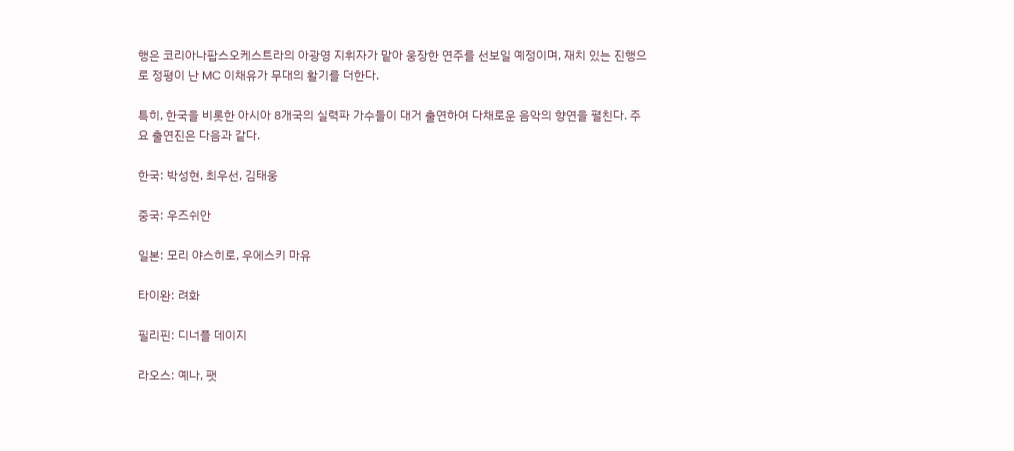행은 코리아나팝스오케스트라의 아광영 지휘자가 맡아 웅장한 연주를 선보일 예정이며, 재치 있는 진행으로 정평이 난 MC 이채유가 무대의 활기를 더한다.

특히, 한국을 비롯한 아시아 8개국의 실력파 가수들이 대거 출연하여 다채로운 음악의 향연을 펼친다. 주요 출연진은 다음과 같다.

한국: 박성현, 최우선, 김태웅

중국: 우즈쉬안

일본: 모리 야스히로, 우에스키 마유

타이완: 려화

필리핀: 디너플 데이지

라오스: 예나, 팻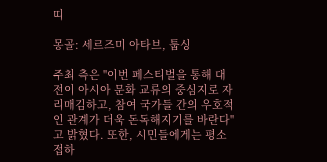띠

몽골: 세르즈미 아타브, 툽싱

주최 측은 "이번 페스티벌을 통해 대전이 아시아 문화 교류의 중심지로 자리매김하고, 참여 국가들 간의 우호적인 관계가 더욱 돈독해지기를 바란다"고 밝혔다. 또한, 시민들에게는 평소 접하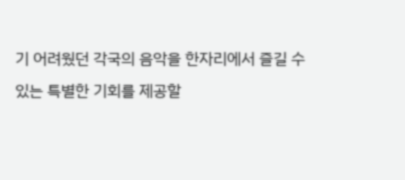기 어려웠던 각국의 음악을 한자리에서 즐길 수 있는 특별한 기회를 제공할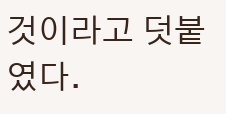것이라고 덧붙였다.